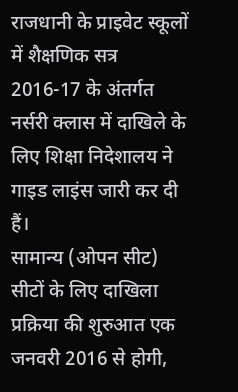राजधानी के प्राइवेट स्कूलों में शैक्षणिक सत्र 2016-17 के अंतर्गत नर्सरी क्लास में दाखिले के लिए शिक्षा निदेशालय ने गाइड लाइंस जारी कर दी हैं।
सामान्य (ओपन सीट) सीटों के लिए दाखिला प्रक्रिया की शुरुआत एक जनवरी 2016 से होगी,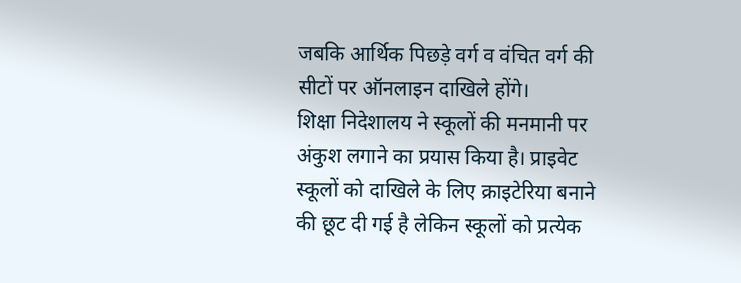जबकि आर्थिक पिछड़े वर्ग व वंचित वर्ग की सीटों पर ऑनलाइन दाखिले होंगे।
शिक्षा निदेशालय ने स्कूलों की मनमानी पर अंकुश लगाने का प्रयास किया है। प्राइवेट स्कूलों को दाखिले के लिए क्राइटेरिया बनाने की छूट दी गई है लेकिन स्कूलों को प्रत्येक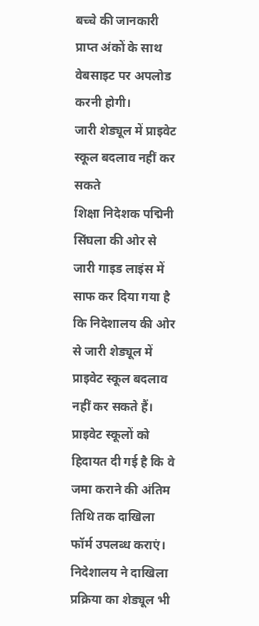बच्चे की जानकारी प्राप्त अंकों के साथ वेबसाइट पर अपलोड करनी होगी।
जारी शेड्यूल में प्राइवेट स्कूल बदलाव नहीं कर सकते
शिक्षा निदेशक पद्मिनी सिंघला की ओर से जारी गाइड लाइंस में साफ कर दिया गया है कि निदेशालय की ओर से जारी शेड्यूल में प्राइवेट स्कूल बदलाव नहीं कर सकते हैं। प्राइवेट स्कूलों को हिदायत दी गई है कि वे जमा कराने की अंतिम तिथि तक दाखिला फॉर्म उपलब्ध कराएं।
निदेशालय ने दाखिला प्रक्रिया का शेड्यूल भी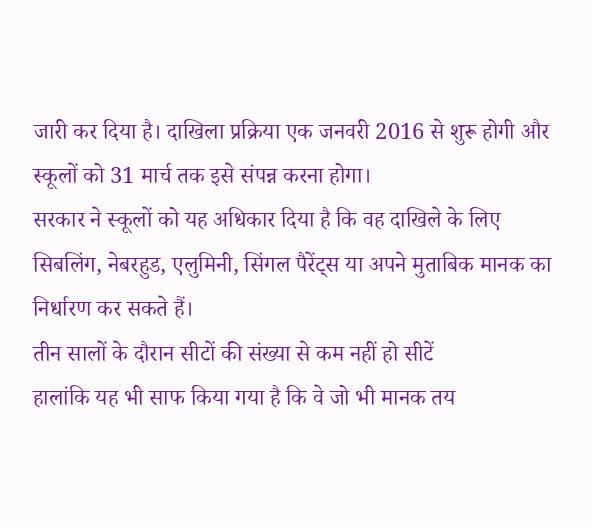जारी कर दिया है। दाखिला प्रक्रिया एक जनवरी 2016 से शुरू होगी और स्कूलों को 31 मार्च तक इसे संपन्न करना होगा।
सरकार ने स्कूलों को यह अधिकार दिया है कि वह दाखिले के लिए सिबलिंग, नेबरहुड, एलुमिनी, सिंगल पैरेंट्स या अपने मुताबिक मानक का निर्धारण कर सकते हैं।
तीन सालों के दौरान सीटों की संख्या से कम नहीं हो सीटें
हालांकि यह भी साफ किया गया है कि वे जो भी मानक तय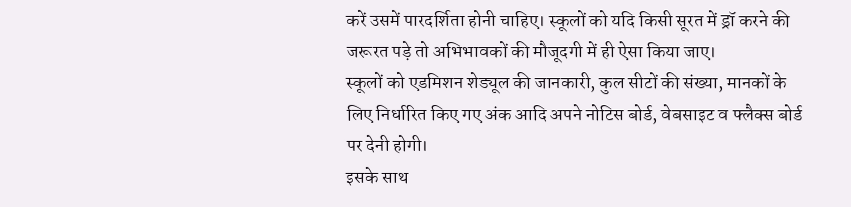करें उसमें पारदर्शिता होनी चाहिए। स्कूलों को यदि किसी सूरत में ड्रॉ करने की जरूरत पड़े तो अभिभावकों की मौजूदगी में ही ऐसा किया जाए।
स्कूलों को एडमिशन शेड्यूल की जानकारी, कुल सीटों की संख्या, मानकों के लिए निर्धारित किए गए अंक आदि अपने नोटिस बोर्ड, वेबसाइट व फ्लैक्स बोर्ड पर देनी होगी।
इसके साथ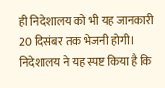ही निदेशालय को भी यह जानकारी 20 दिसंबर तक भेजनी होगी। निदेशालय ने यह स्पष्ट किया है कि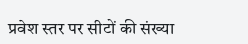प्रवेश स्तर पर सीटों की संख्या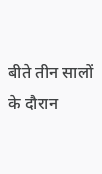बीते तीन सालों के दौरान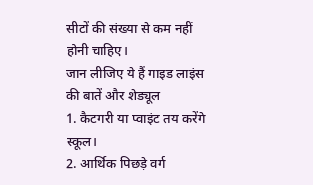सीटों की संख्या से कम नहीं होनी चाहिए।
जान लीजिए ये हैं गाइड लाइंस की बातें और शेड्यूल
1. कैटगरी या प्वाइंट तय करेंगे स्कूल।
2. आर्थिक पिछड़े वर्ग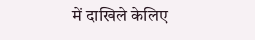में दाखिले केलिए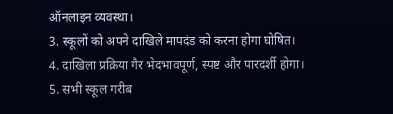ऑनलाइन व्यवस्था।
3. स्कूलों को अपने दाखिले मापदंड को करना होगा घोषित।
4. दाखिला प्रक्रिया गैर भेदभावपूर्ण, स्पष्ट और पारदर्शी होगा।
5. सभी स्कूल गरीब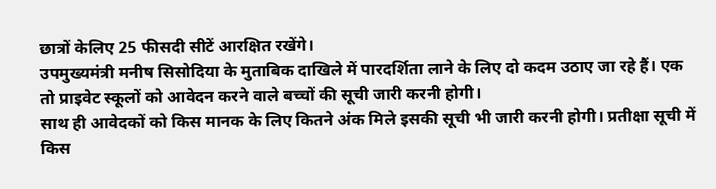छात्रों केलिए 25 फीसदी सीटें आरक्षित रखेंगे।
उपमुख्यमंत्री मनीष सिसोदिया के मुताबिक दाखिले में पारदर्शिता लाने के लिए दो कदम उठाए जा रहे हैं। एक तो प्राइवेट स्कूलों को आवेदन करने वाले बच्चों की सूची जारी करनी होगी।
साथ ही आवेदकों को किस मानक के लिए कितने अंक मिले इसकी सूची भी जारी करनी होगी। प्रतीक्षा सूची में किस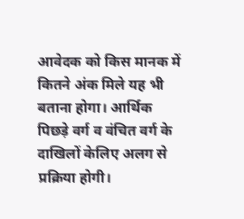आवेदक को किस मानक में कितने अंक मिले यह भी बताना होगा। आर्थिक पिछड़े वर्ग व वंचित वर्ग के दाखिलों केलिए अलग से प्रक्रिया होगी।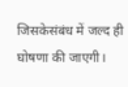जिसकेसंबंध में जल्द ही घोषणा की जाएगी।